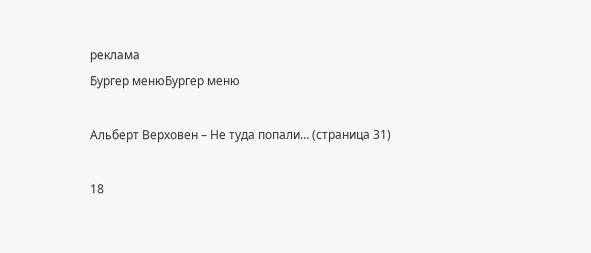реклама
Бургер менюБургер меню

Альберт Верховен – Не туда попали… (страница 31)

18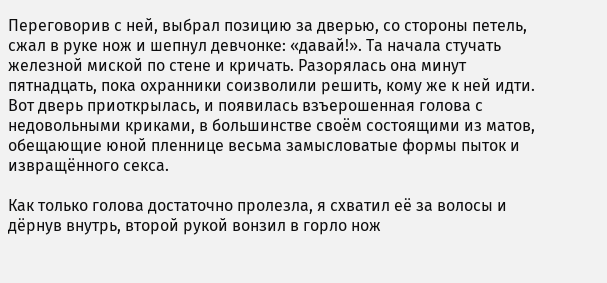Переговорив с ней, выбрал позицию за дверью, со стороны петель, сжал в руке нож и шепнул девчонке: «давай!». Та начала стучать железной миской по стене и кричать. Разорялась она минут пятнадцать, пока охранники соизволили решить, кому же к ней идти. Вот дверь приоткрылась, и появилась взъерошенная голова с недовольными криками, в большинстве своём состоящими из матов, обещающие юной пленнице весьма замысловатые формы пыток и извращённого секса.

Как только голова достаточно пролезла, я схватил её за волосы и дёрнув внутрь, второй рукой вонзил в горло нож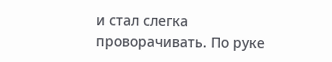и стал слегка проворачивать. По руке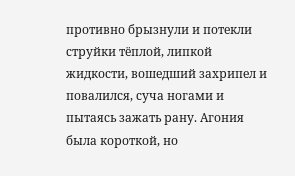противно брызнули и потекли струйки тёплой, липкой жидкости, вошедший захрипел и повалился, суча ногами и пытаясь зажать рану. Агония была короткой, но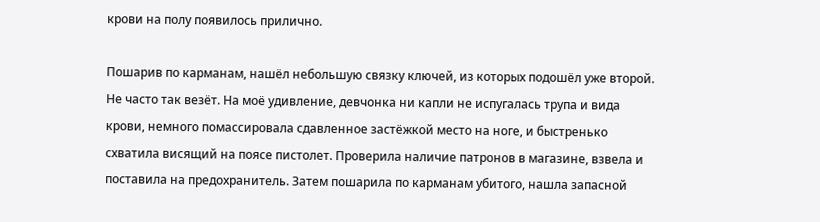крови на полу появилось прилично.

Пошарив по карманам, нашёл небольшую связку ключей, из которых подошёл уже второй. Не часто так везёт. На моё удивление, девчонка ни капли не испугалась трупа и вида крови, немного помассировала сдавленное застёжкой место на ноге, и быстренько схватила висящий на поясе пистолет. Проверила наличие патронов в магазине, взвела и поставила на предохранитель. Затем пошарила по карманам убитого, нашла запасной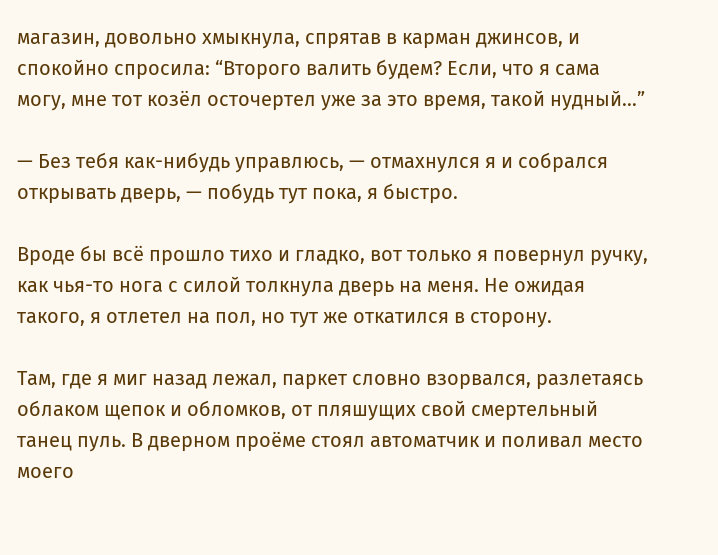магазин, довольно хмыкнула, спрятав в карман джинсов, и спокойно спросила: “Второго валить будем? Если, что я сама могу, мне тот козёл осточертел уже за это время, такой нудный…”

— Без тебя как-нибудь управлюсь, — отмахнулся я и собрался открывать дверь, — побудь тут пока, я быстро.

Вроде бы всё прошло тихо и гладко, вот только я повернул ручку, как чья-то нога с силой толкнула дверь на меня. Не ожидая такого, я отлетел на пол, но тут же откатился в сторону.

Там, где я миг назад лежал, паркет словно взорвался, разлетаясь облаком щепок и обломков, от пляшущих свой смертельный танец пуль. В дверном проёме стоял автоматчик и поливал место моего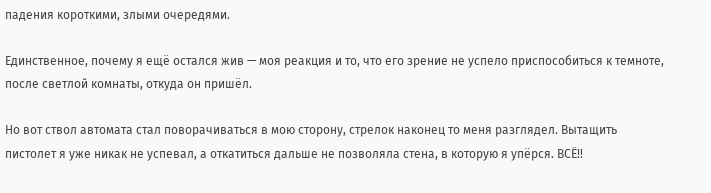падения короткими, злыми очередями.

Единственное, почему я ещё остался жив — моя реакция и то, что его зрение не успело приспособиться к темноте, после светлой комнаты, откуда он пришёл.

Но вот ствол автомата стал поворачиваться в мою сторону, стрелок наконец то меня разглядел. Вытащить пистолет я уже никак не успевал, а откатиться дальше не позволяла стена, в которую я упёрся. ВСЁ!!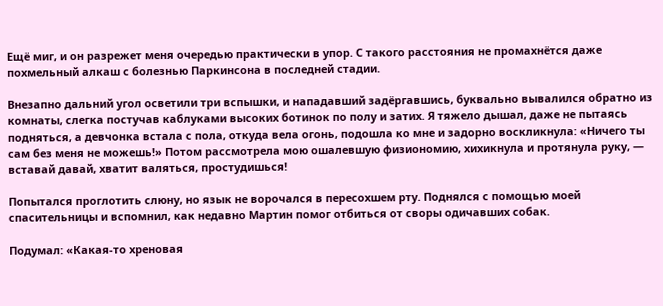Ещё миг, и он разрежет меня очередью практически в упор. С такого расстояния не промахнётся даже похмельный алкаш с болезнью Паркинсона в последней стадии.

Внезапно дальний угол осветили три вспышки, и нападавший задёргавшись, буквально вывалился обратно из комнаты, слегка постучав каблуками высоких ботинок по полу и затих. Я тяжело дышал, даже не пытаясь подняться, а девчонка встала с пола, откуда вела огонь, подошла ко мне и задорно воскликнула: «Ничего ты сам без меня не можешь!» Потом рассмотрела мою ошалевшую физиономию, хихикнула и протянула руку, — вставай давай, хватит валяться, простудишься!

Попытался проглотить слюну, но язык не ворочался в пересохшем рту. Поднялся с помощью моей спасительницы и вспомнил, как недавно Мартин помог отбиться от своры одичавших собак.

Подумал: «Какая-то хреновая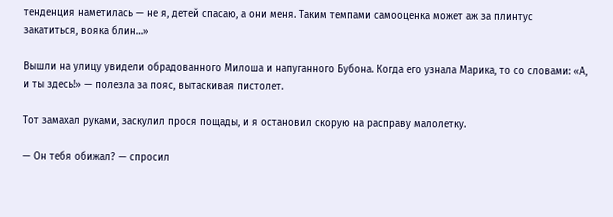тенденция наметилась — не я, детей спасаю, а они меня. Таким темпами самооценка может аж за плинтус закатиться, вояка блин…»

Вышли на улицу увидели обрадованного Милоша и напуганного Бубона. Когда его узнала Марика, то со словами: «А, и ты здесь!» — полезла за пояс, вытаскивая пистолет.

Тот замахал руками, заскулил прося пощады, и я остановил скорую на расправу малолетку.

— Он тебя обижал? — спросил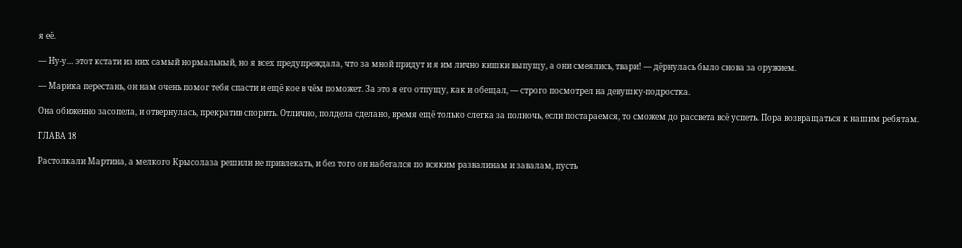я её.

— Ну-у… этот кстати из них самый нормальный, но я всех предупреждала, что за мной придут и я им лично кишки выпущу, а они смеялись, твари! — дёрнулась было снова за оружием.

— Марика перестань, он нам очень помог тебя спасти и ещё кое в чём поможет. За это я его отпущу, как и обещал, — строго посмотрел на девушку-подростка.

Она обиженно засопела, и отвернулась, прекратив спорить. Отлично, полдела сделано, время ещё только слегка за полночь, если постараемся, то сможем до рассвета всё успеть. Пора возвращаться к нашим ребятам.

ГЛАВА 18

Растолкали Мартина, а мелкого Крысолаза решили не привлекать, и без того он набегался по всяким развалинам и завалам, пусть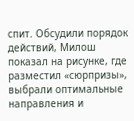спит. Обсудили порядок действий, Милош показал на рисунке, где разместил «сюрпризы», выбрали оптимальные направления и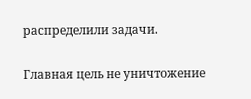распределили задачи.

Главная цель не уничтожение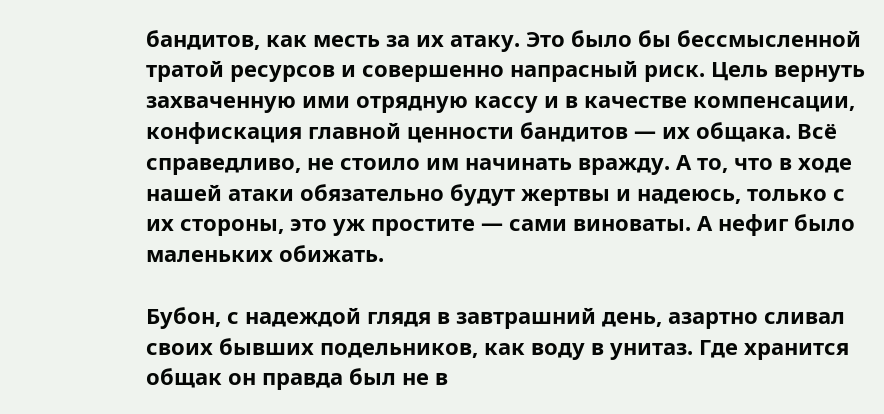бандитов, как месть за их атаку. Это было бы бессмысленной тратой ресурсов и совершенно напрасный риск. Цель вернуть захваченную ими отрядную кассу и в качестве компенсации, конфискация главной ценности бандитов — их общака. Всё справедливо, не стоило им начинать вражду. А то, что в ходе нашей атаки обязательно будут жертвы и надеюсь, только с их стороны, это уж простите — сами виноваты. А нефиг было маленьких обижать.

Бубон, с надеждой глядя в завтрашний день, азартно сливал своих бывших подельников, как воду в унитаз. Где хранится общак он правда был не в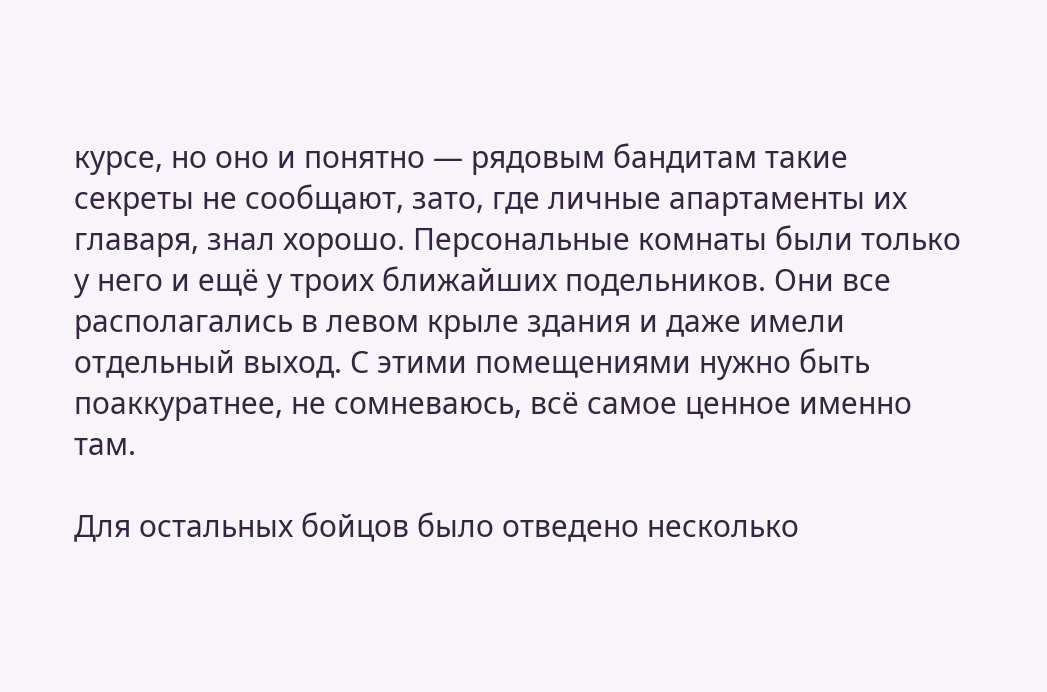курсе, но оно и понятно — рядовым бандитам такие секреты не сообщают, зато, где личные апартаменты их главаря, знал хорошо. Персональные комнаты были только у него и ещё у троих ближайших подельников. Они все располагались в левом крыле здания и даже имели отдельный выход. С этими помещениями нужно быть поаккуратнее, не сомневаюсь, всё самое ценное именно там.

Для остальных бойцов было отведено несколько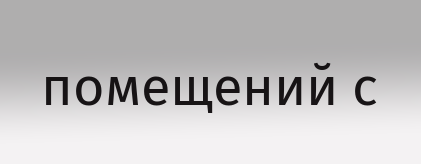помещений с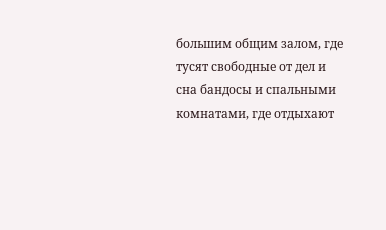большим общим залом, где тусят свободные от дел и сна бандосы и спальными комнатами, где отдыхают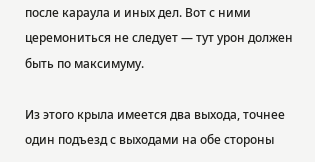после караула и иных дел. Вот с ними церемониться не следует — тут урон должен быть по максимуму.

Из этого крыла имеется два выхода, точнее один подъезд с выходами на обе стороны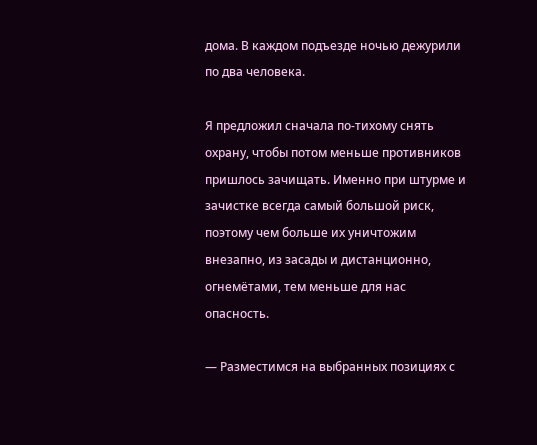дома. В каждом подъезде ночью дежурили по два человека.

Я предложил сначала по-тихому снять охрану, чтобы потом меньше противников пришлось зачищать. Именно при штурме и зачистке всегда самый большой риск, поэтому чем больше их уничтожим внезапно, из засады и дистанционно, огнемётами, тем меньше для нас опасность.

— Разместимся на выбранных позициях с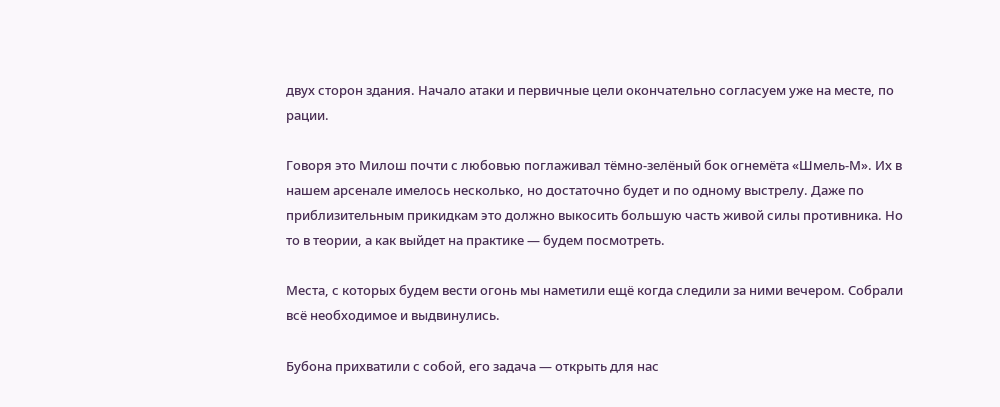двух сторон здания. Начало атаки и первичные цели окончательно согласуем уже на месте, по рации.

Говоря это Милош почти с любовью поглаживал тёмно-зелёный бок огнемёта «Шмель-М». Их в нашем арсенале имелось несколько, но достаточно будет и по одному выстрелу. Даже по приблизительным прикидкам это должно выкосить большую часть живой силы противника. Но то в теории, а как выйдет на практике — будем посмотреть.

Места, с которых будем вести огонь мы наметили ещё когда следили за ними вечером. Собрали всё необходимое и выдвинулись.

Бубона прихватили с собой, его задача — открыть для нас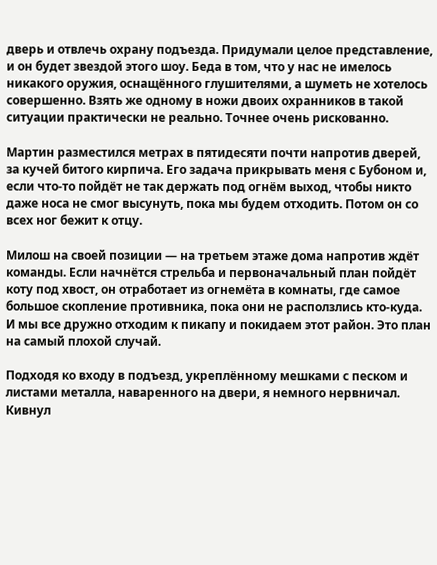дверь и отвлечь охрану подъезда. Придумали целое представление, и он будет звездой этого шоу. Беда в том, что у нас не имелось никакого оружия, оснащённого глушителями, а шуметь не хотелось совершенно. Взять же одному в ножи двоих охранников в такой ситуации практически не реально. Точнее очень рискованно.

Мартин разместился метрах в пятидесяти почти напротив дверей, за кучей битого кирпича. Его задача прикрывать меня с Бубоном и, если что-то пойдёт не так держать под огнём выход, чтобы никто даже носа не смог высунуть, пока мы будем отходить. Потом он со всех ног бежит к отцу.

Милош на своей позиции — на третьем этаже дома напротив ждёт команды. Если начнётся стрельба и первоначальный план пойдёт коту под хвост, он отработает из огнемёта в комнаты, где самое большое скопление противника, пока они не расползлись кто-куда. И мы все дружно отходим к пикапу и покидаем этот район. Это план на самый плохой случай.

Подходя ко входу в подъезд, укреплённому мешками с песком и листами металла, наваренного на двери, я немного нервничал. Кивнул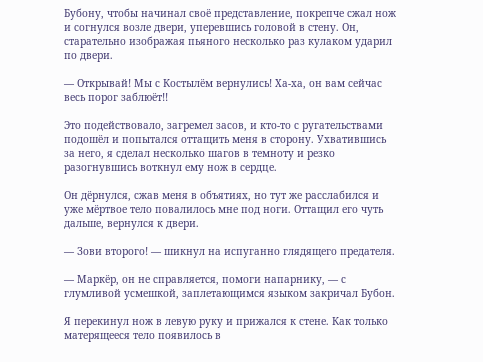Бубону, чтобы начинал своё представление, покрепче сжал нож и согнулся возле двери, уперевшись головой в стену. Он, старательно изображая пьяного несколько раз кулаком ударил по двери.

— Открывай! Мы с Костылём вернулись! Ха-ха, он вам сейчас весь порог заблюёт!!

Это подействовало, загремел засов, и кто-то с ругательствами подошёл и попытался оттащить меня в сторону. Ухватившись за него, я сделал несколько шагов в темноту и резко разогнувшись воткнул ему нож в сердце.

Он дёрнулся, сжав меня в объятиях, но тут же расслабился и уже мёртвое тело повалилось мне под ноги. Оттащил его чуть дальше, вернулся к двери.

— Зови второго! — шикнул на испуганно глядящего предателя.

— Маркёр, он не справляется, помоги напарнику, — с глумливой усмешкой, заплетающимся языком закричал Бубон.

Я перекинул нож в левую руку и прижался к стене. Как только матерящееся тело появилось в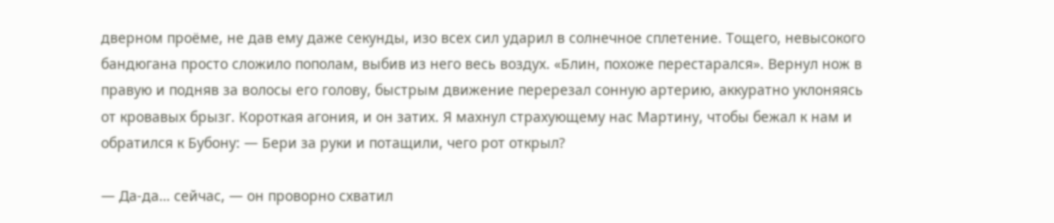дверном проёме, не дав ему даже секунды, изо всех сил ударил в солнечное сплетение. Тощего, невысокого бандюгана просто сложило пополам, выбив из него весь воздух. «Блин, похоже перестарался». Вернул нож в правую и подняв за волосы его голову, быстрым движение перерезал сонную артерию, аккуратно уклоняясь от кровавых брызг. Короткая агония, и он затих. Я махнул страхующему нас Мартину, чтобы бежал к нам и обратился к Бубону: — Бери за руки и потащили, чего рот открыл?

— Да-да… сейчас, — он проворно схватил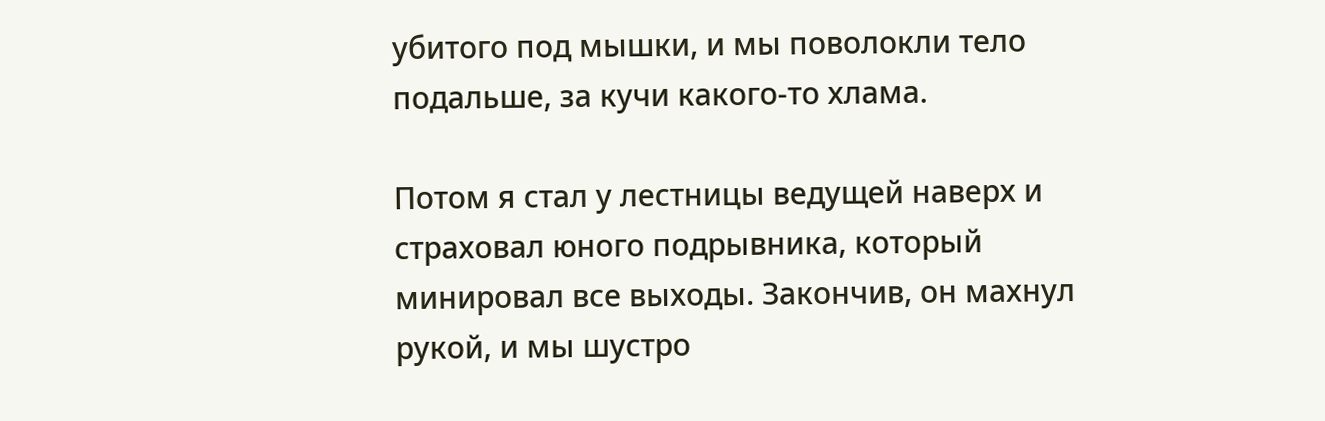убитого под мышки, и мы поволокли тело подальше, за кучи какого-то хлама.

Потом я стал у лестницы ведущей наверх и страховал юного подрывника, который минировал все выходы. Закончив, он махнул рукой, и мы шустро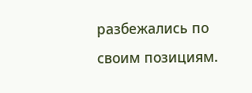разбежались по своим позициям.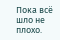Пока всё шло не плохо.